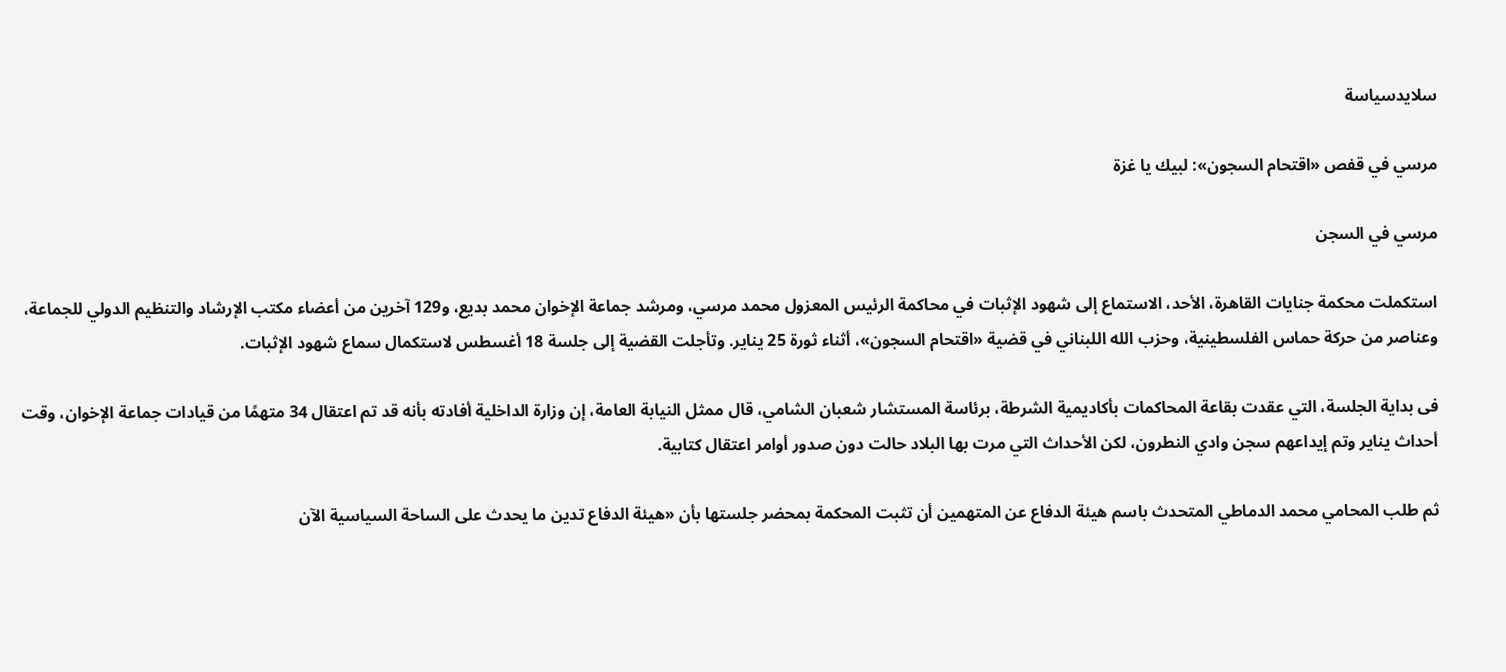سلايدسياسة

مرسي في قفص «اقتحام السجون»: لبيك يا غزة

مرسي في السجن

استكملت محكمة جنايات القاهرة، الأحد، الاستماع إلى شهود الإثبات في محاكمة الرئيس المعزول محمد مرسي، ومرشد جماعة الإخوان محمد بديع، و129 آخرين من أعضاء مكتب الإرشاد والتنظيم الدولي للجماعة، وعناصر من حركة حماس الفلسطينية، وحزب الله اللبناني في قضية «اقتحام السجون»، أثناء ثورة 25 يناير. وتأجلت القضية إلى جلسة 18 أغسطس لاستكمال سماع شهود الإثبات.

فى بداية الجلسة، التي عقدت بقاعة المحاكمات بأكاديمية الشرطة، برئاسة المستشار شعبان الشامي، قال ممثل النيابة العامة، إن وزارة الداخلية أفادته بأنه قد تم اعتقال 34 متهمًا من قيادات جماعة الإخوان، وقت أحداث يناير وتم إيداعهم سجن وادي النطرون، لكن الأحداث التي مرت بها البلاد حالت دون صدور أوامر اعتقال كتابية.

ثم طلب المحامي محمد الدماطي المتحدث باسم هيئة الدفاع عن المتهمين أن تثبت المحكمة بمحضر جلستها بأن «هيئة الدفاع تدين ما يحدث على الساحة السياسية الآن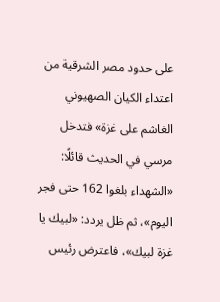على حدود مصر الشرقية من اعتداء الكيان الصهيوني الغاشم على غزة» فتدخل مرسي في الحديث قائلًا: «الشهداء بلغوا 162 حتى فجر اليوم»، ثم ظل يردد: «لبيك يا غزة لبيك»، فاعترض رئيس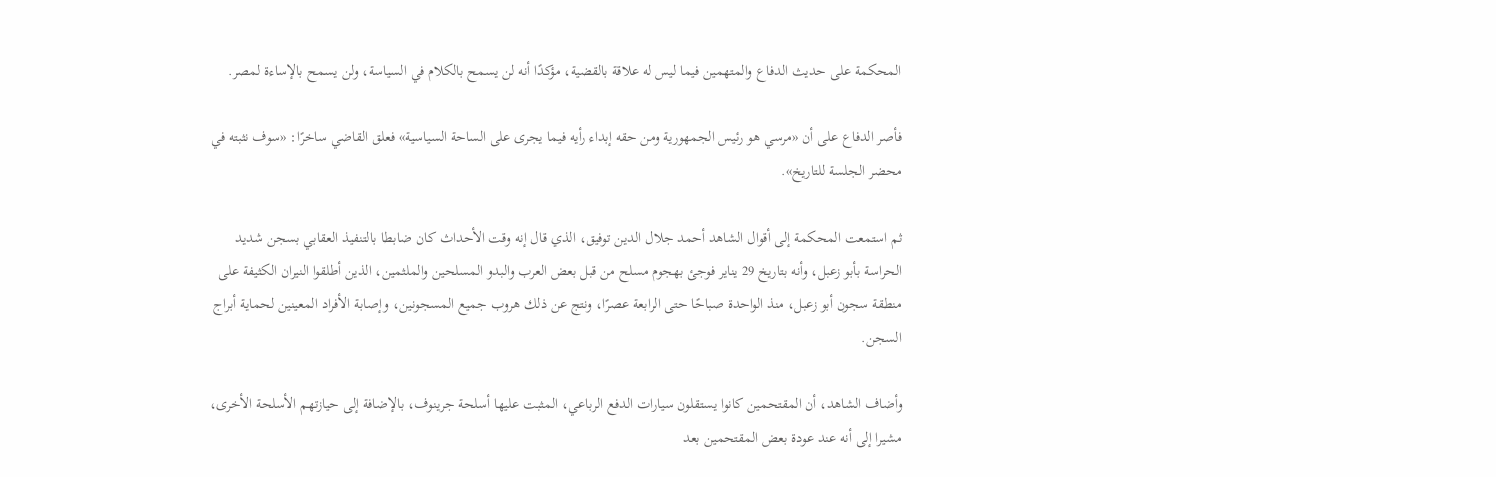المحكمة على حديث الدفاع والمتهمين فيما ليس له علاقة بالقضية، مؤكدًا أنه لن يسمح بالكلام في السياسة، ولن يسمح بالإساءة لمصر.

فأصر الدفاع على أن «مرسي هو رئيس الجمهورية ومن حقه إبداء رأيه فيما يجرى على الساحة السياسية» فعلق القاضي ساخرًا: «سوف نثبته في محضر الجلسة للتاريخ».

ثم استمعت المحكمة إلى أقوال الشاهد أحمد جلال الدين توفيق، الذي قال إنه وقت الأحداث كان ضابطا بالتنفيذ العقابي بسجن شديد الحراسة بأبو زعبل، وأنه بتاريخ 29 يناير فوجئ بهجوم مسلح من قبل بعض العرب والبدو المسلحين والملثمين، الذين أطلقوا النيران الكثيفة على منطقة سجون أبو زعبل، منذ الواحدة صباحًا حتى الرابعة عصرًا، ونتج عن ذلك هروب جميع المسجونين، وإصابة الأفراد المعينين لحماية أبراج السجن.

وأضاف الشاهد، أن المقتحمين كانوا يستقلون سيارات الدفع الرباعي، المثبت عليها أسلحة جرينوف، بالإضافة إلى حيازتهم الأسلحة الأخرى، مشيرا إلى أنه عند عودة بعض المقتحمين بعد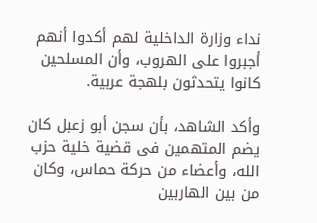نداء وزارة الداخلية لهم أكدوا أنهم أجبروا على الهروب، وأن المسلحين كانوا يتحدثون بلهجة عربية.

وأكد الشاهد، بأن سجن أبو زعبل كان يضم المتهمين فى قضية خلية حزب الله، وأعضاء من حركة حماس، وكان من بين الهاربين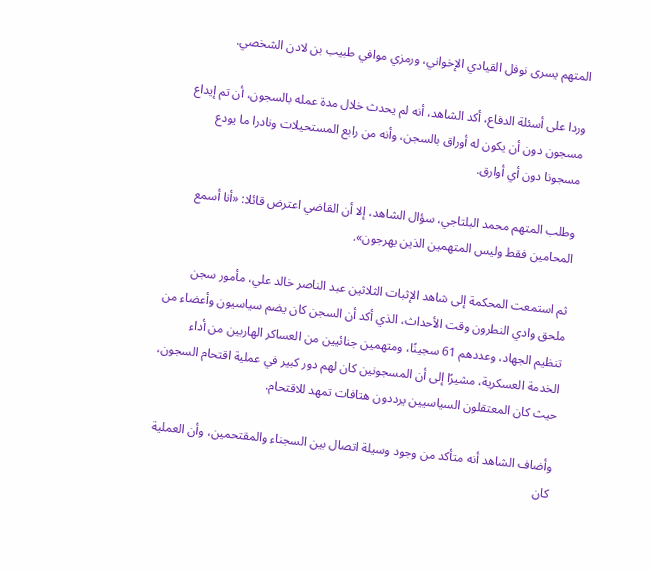المتهم يسرى نوفل القيادي الإخواني، ورمزي موافي طبيب بن لادن الشخصي.

وردا على أسئلة الدفاع، أكد الشاهد، أنه لم يحدث خلال مدة عمله بالسجون، أن تم إيداع مسجون دون أن يكون له أوراق بالسجن، وأنه من رابع المستحيلات ونادرا ما يودع مسجونا دون أي أوارق.

وطلب المتهم محمد البلتاجي، سؤال الشاهد، إلا أن القاضي اعترض قائلا: «أنا أسمع المحامين فقط وليس المتهمين الذين يهرجون».

ثم استمعت المحكمة إلى شاهد الإثبات الثلاثين عبد الناصر خالد علي، مأمور سجن ملحق وادي النطرون وقت الأحداث، الذي أكد أن السجن كان يضم سياسيون وأعضاء من تنظيم الجهاد، وعددهم 61 سجينًا، ومتهمين جنائيين من العساكر الهاربين من أداء الخدمة العسكرية، مشيرًا إلى أن المسجونين كان لهم دور كبير في عملية اقتحام السجون، حيث كان المعتقلون السياسيين يرددون هتافات تمهد للاقتحام.

وأضاف الشاهد أنه متأكد من وجود وسيلة اتصال بين السجناء والمقتحمين، وأن العملية كان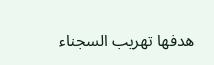هدفها تهريب السجناء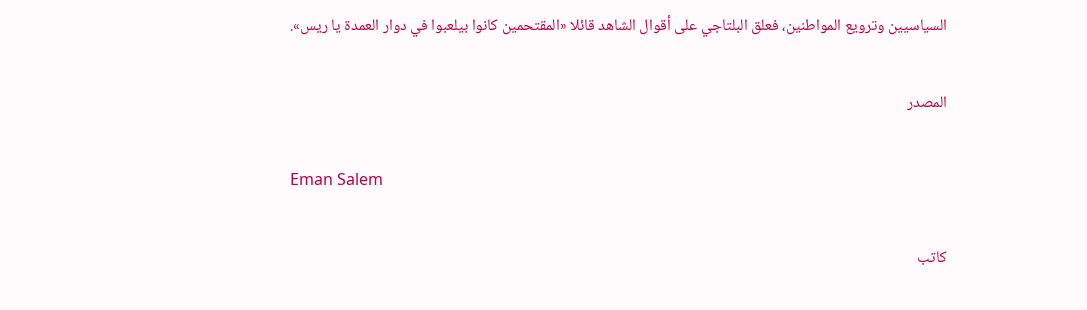السياسيين وترويع المواطنين، فعلق البلتاجي على أقوال الشاهد قائلا «المقتحمين كانوا بيلعبوا في دوار العمدة يا ريس».

المصدر

Eman Salem

كاتب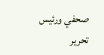صحفي ورئيس تحرير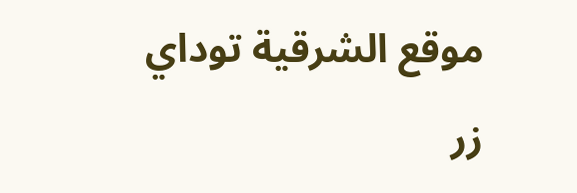موقع الشرقية توداي
زر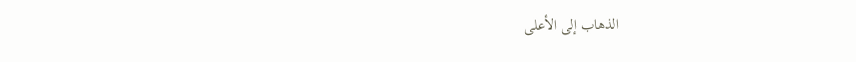الذهاب إلى الأعلى